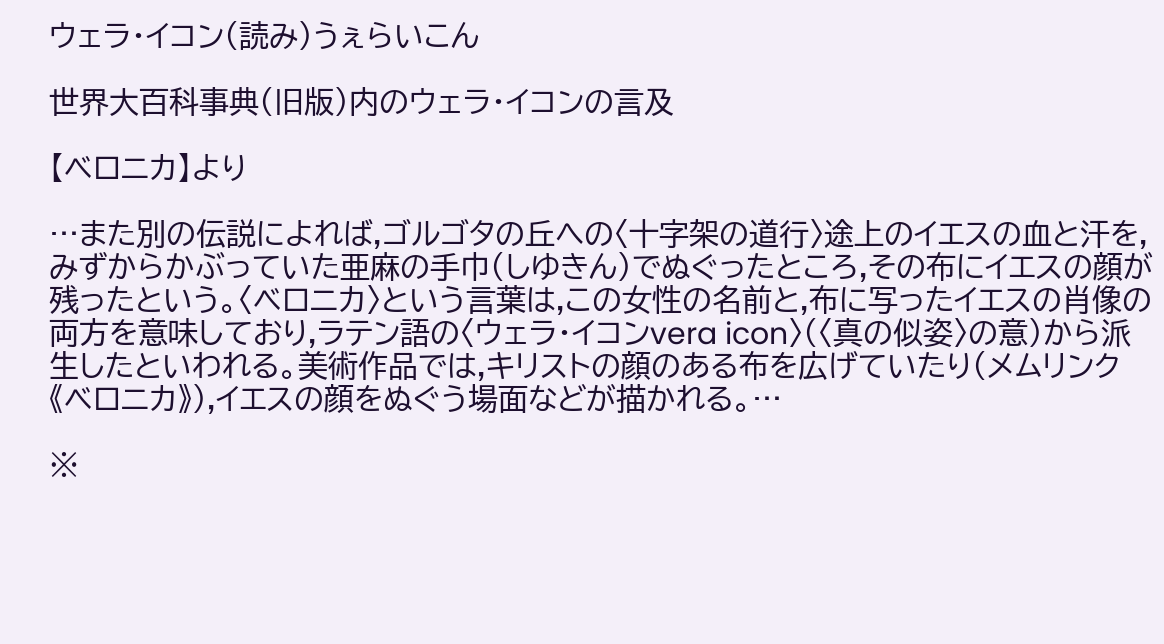ウェラ・イコン(読み)うぇらいこん

世界大百科事典(旧版)内のウェラ・イコンの言及

【ベロニカ】より

…また別の伝説によれば,ゴルゴタの丘への〈十字架の道行〉途上のイエスの血と汗を,みずからかぶっていた亜麻の手巾(しゆきん)でぬぐったところ,その布にイエスの顔が残ったという。〈ベロニカ〉という言葉は,この女性の名前と,布に写ったイエスの肖像の両方を意味しており,ラテン語の〈ウェラ・イコンvera icon〉(〈真の似姿〉の意)から派生したといわれる。美術作品では,キリストの顔のある布を広げていたり(メムリンク《ベロニカ》),イエスの顔をぬぐう場面などが描かれる。…

※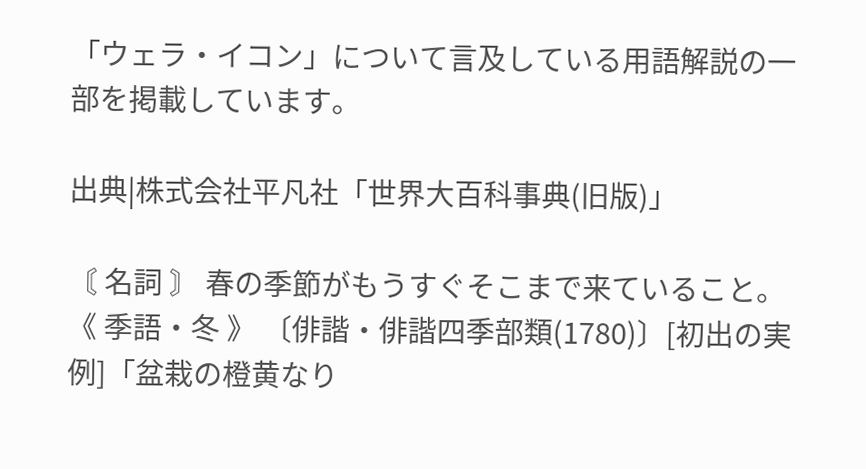「ウェラ・イコン」について言及している用語解説の一部を掲載しています。

出典|株式会社平凡社「世界大百科事典(旧版)」

〘 名詞 〙 春の季節がもうすぐそこまで来ていること。《 季語・冬 》 〔俳諧・俳諧四季部類(1780)〕[初出の実例]「盆栽の橙黄なり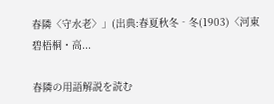春隣〈守水老〉」(出典:春夏秋冬‐冬(1903)〈河東碧梧桐・高...

春隣の用語解説を読む